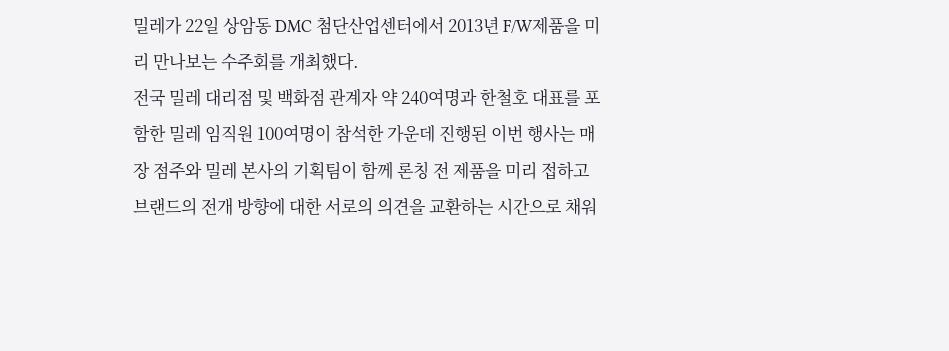밀레가 22일 상암동 DMC 첨단산업센터에서 2013년 F/W제품을 미리 만나보는 수주회를 개최했다.
전국 밀레 대리점 및 백화점 관계자 약 240여명과 한철호 대표를 포함한 밀레 임직원 100여명이 참석한 가운데 진행된 이번 행사는 매장 점주와 밀레 본사의 기획팀이 함께 론칭 전 제품을 미리 접하고 브랜드의 전개 방향에 대한 서로의 의견을 교환하는 시간으로 채워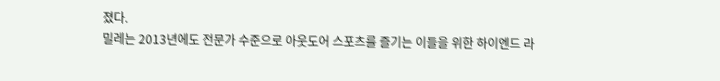졌다.
밀레는 2013년에도 전문가 수준으로 아웃도어 스포츠를 즐기는 이들을 위한 하이엔드 라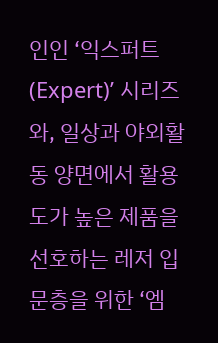인인 ‘익스퍼트(Expert)’ 시리즈와, 일상과 야외활동 양면에서 활용도가 높은 제품을 선호하는 레저 입문층을 위한 ‘엠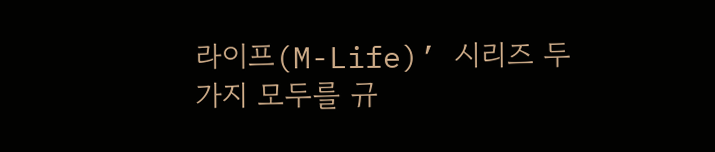라이프(M-Life)’ 시리즈 두 가지 모두를 규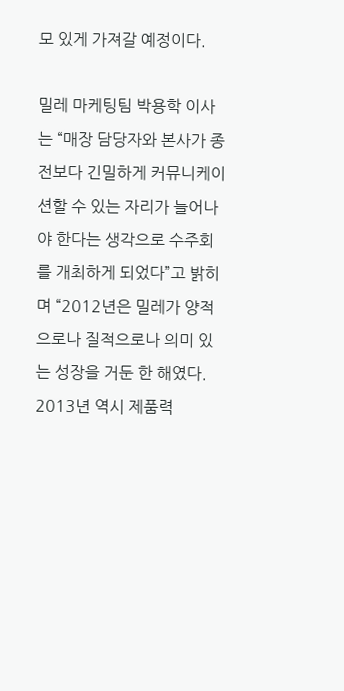모 있게 가져갈 예정이다.

밀레 마케팅팀 박용학 이사는 “매장 담당자와 본사가 종전보다 긴밀하게 커뮤니케이션할 수 있는 자리가 늘어나야 한다는 생각으로 수주회를 개최하게 되었다”고 밝히며 “2012년은 밀레가 양적으로나 질적으로나 의미 있는 성장을 거둔 한 해였다. 2013년 역시 제품력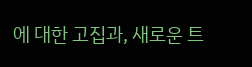에 대한 고집과, 새로운 트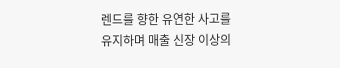렌드를 향한 유연한 사고를 유지하며 매출 신장 이상의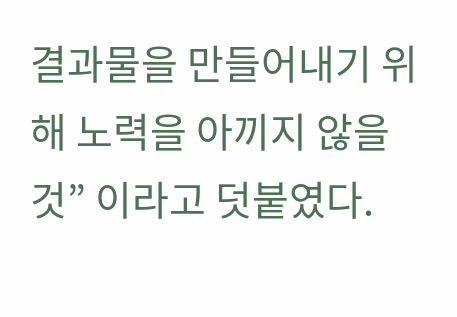결과물을 만들어내기 위해 노력을 아끼지 않을 것” 이라고 덧붙였다.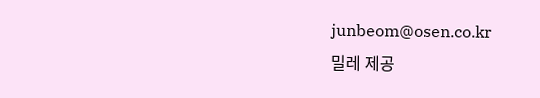junbeom@osen.co.kr
밀레 제공